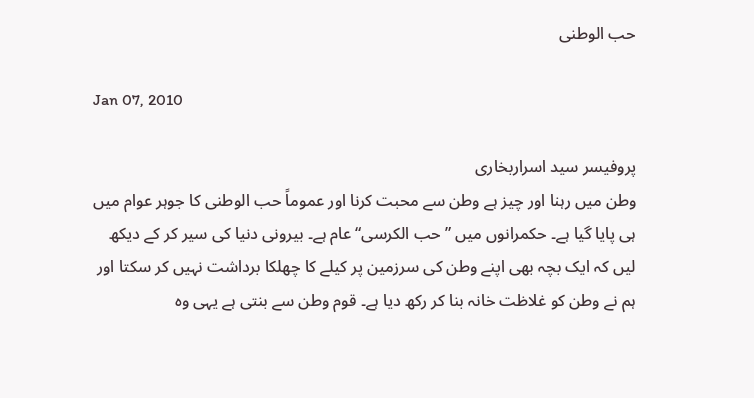حب الوطنی

Jan 07, 2010

پروفیسر سید اسراربخاری
وطن میں رہنا اور چیز ہے وطن سے محبت کرنا اور عموماً حب الوطنی کا جوہر عوام میں ہی پایا گیا ہے۔ حکمرانوں میں ”حب الکرسی“ عام ہے۔ بیرونی دنیا کی سیر کر کے دیکھ لیں کہ ایک بچہ بھی اپنے وطن کی سرزمین پر کیلے کا چھلکا برداشت نہیں کر سکتا اور ہم نے وطن کو غلاظت خانہ بنا کر رکھ دیا ہے۔ قوم وطن سے بنتی ہے یہی وہ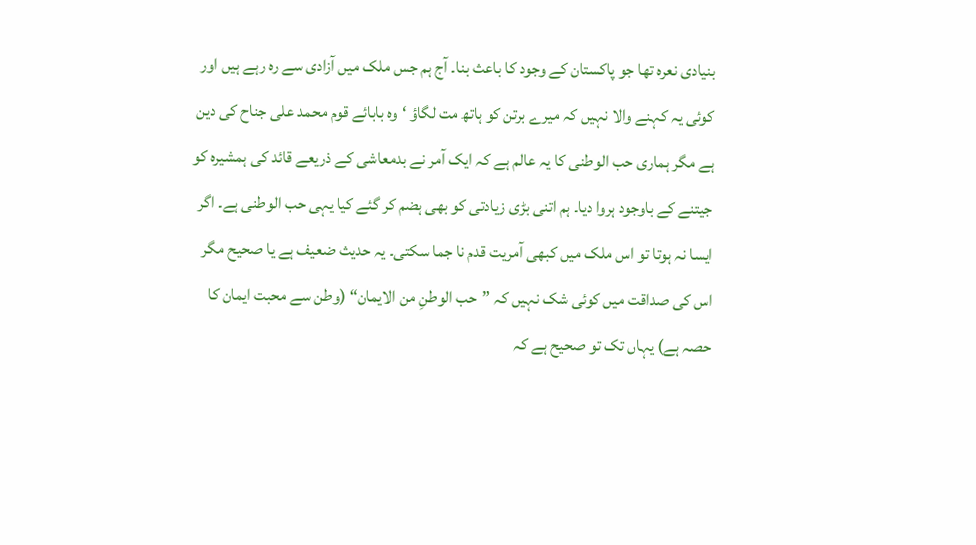بنیادی نعرہ تھا جو پاکستان کے وجود کا باعث بنا۔ آج ہم جس ملک میں آزادی سے رہ رہے ہیں اور کوئی یہ کہنے والا نہیں کہ میرے برتن کو ہاتھ مت لگاؤ ‘وہ بابائے قوم محمد علی جناح کی دین ہے مگر ہماری حب الوطنی کا یہ عالم ہے کہ ایک آمر نے بدمعاشی کے ذریعے قائد کی ہمشیرہ کو جیتنے کے باوجود ہروا دیا۔ ہم اتنی بڑی زیادتی کو بھی ہضم کر گئے کیا یہی حب الوطنی ہے۔ اگر ایسا نہ ہوتا تو اس ملک میں کبھی آمریت قدم نا جما سکتی۔ یہ حدیث ضعیف ہے یا صحیح مگر اس کی صداقت میں کوئی شک نہیں کہ ”حب الوطنِ من الایمان“ (وطن سے محبت ایمان کا حصہ ہے) یہاں تک تو صحیح ہے کہ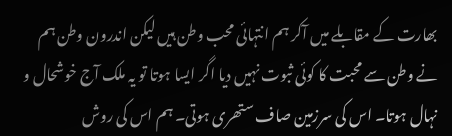بھارت کے مقابلے میں آکر ہم انتہائی محب وطن ہیں لیکن اندرون وطن ہم نے وطن سے محبت کا کوئی ثبوت نہیں دیا اگر ایسا ہوتا تو یہ ملک آج خوشحال و نہال ہوتا۔ اس کی سرزمین صاف ستھری ہوتی۔ ہم اس کی روش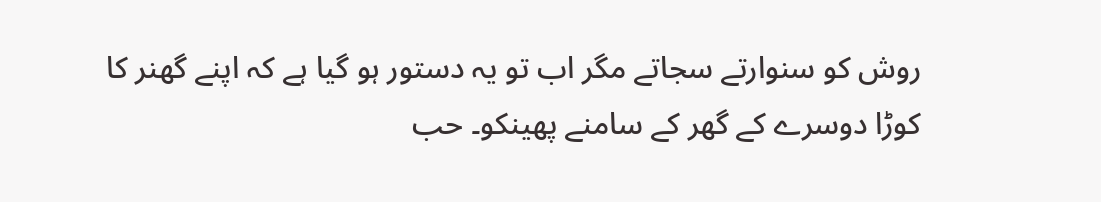روش کو سنوارتے سجاتے مگر اب تو یہ دستور ہو گیا ہے کہ اپنے گھنر کا کوڑا دوسرے کے گھر کے سامنے پھینکو۔ حب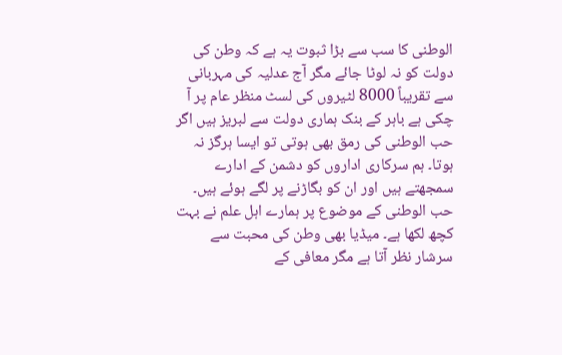الوطنی کا سب سے بڑا ثبوت یہ ہے کہ وطن کی دولت کو نہ لوٹا جائے مگر آج عدلیہ کی مہربانی سے تقریباً 8000 لٹیروں کی لسٹ منظر عام پر آ چکی ہے باہر کے بنک ہماری دولت سے لبریز ہیں اگر حب الوطنی کی رمق بھی ہوتی تو ایسا ہرگز نہ ہوتا۔ ہم سرکاری اداروں کو دشمن کے ادارے سمجھتے ہیں اور ان کو بگاڑنے پر لگے ہوئے ہیں۔ حب الوطنی کے موضوع پر ہمارے اہل علم نے بہت کچھ لکھا ہے۔ میڈیا بھی وطن کی محبت سے سرشار نظر آتا ہے مگر معافی کے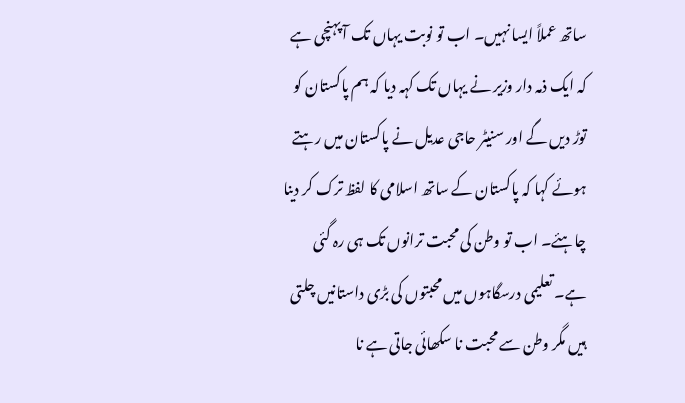ساتھ عملاً ایسا نہیں۔ اب تو نوبت یہاں تک آ پہنچی ہے کہ ایک ذمہ دار وزیر نے یہاں تک کہہ دیا کہ ہم پاکستان کو توڑ دیں گے اور سنیٹر حاجی عدیل نے پاکستان میں رہتے ہوئے کہا کہ پاکستان کے ساتھ اسلامی کا لفظ ترک کر دینا چاہئے۔ اب تو وطن کی محبت ترانوں تک ہی رہ گئی ہے۔ تعلیمی درسگاہوں میں محبتوں کی بڑی داستانیں چلتی ہیں مگر وطن سے محبت نا سکھائی جاتی ہے نا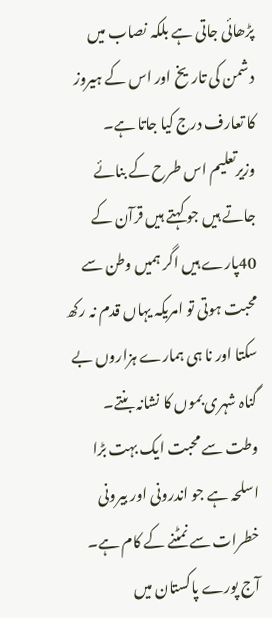پڑھائی جاتی ہے بلکہ نصاب میں دشمن کی تاریخ اور اس کے ہیروز کا تعارف درج کیا جاتا ہے۔ وزیرتعلیم اس طرح کے بنائے جاتے ہیں جو کہتے ہیں قرآن کے 40پارے ہیں اگر ہمیں وطن سے محبت ہوتی تو امریکہ یہاں قدم نہ رکھ سکتا اور نا ہی ہمارے ہزاروں بے گناہ شہری بموں کا نشانہ بنتے۔ وطت سے محبت ایک بہت بڑا اسلحہ ہے جو اندرونی اور بیرونی خطرات سے نمٹنے کے کام ہے۔ آج پورے پاکستان میں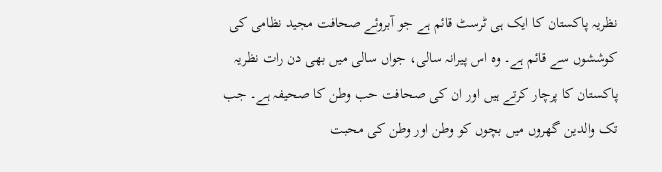نظریہ پاکستان کا ایک ہی ٹرسٹ قائم ہے جو آبروئے صحافت مجید نظامی کی کوششوں سے قائم ہے۔ وہ اس پیرانہ سالی، جواں سالی میں بھی دن رات نظریہ پاکستان کا پرچار کرتے ہیں اور ان کی صحافت حب وطن کا صحیفہ ہے۔ جب تک والدین گھروں میں بچوں کو وطن اور وطن کی محبت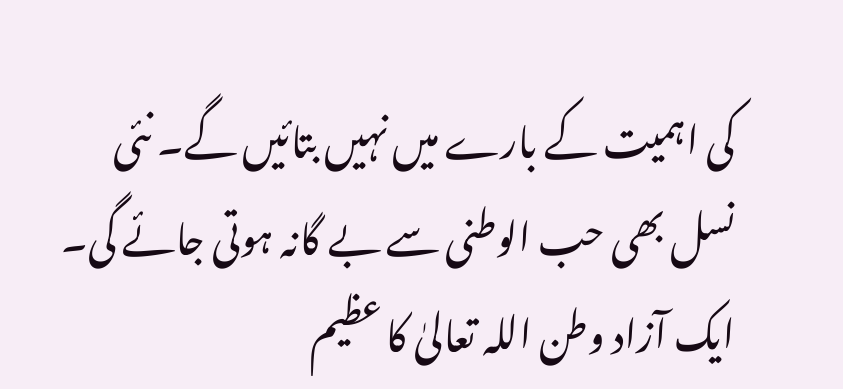کی اہمیت کے بارے میں نہیں بتائیں گے۔ نئی نسل بھی حب الوطنی سے بے گانہ ہوتی جائے گی۔ ایک آزاد وطن اللہ تعالیٰ کا عظیم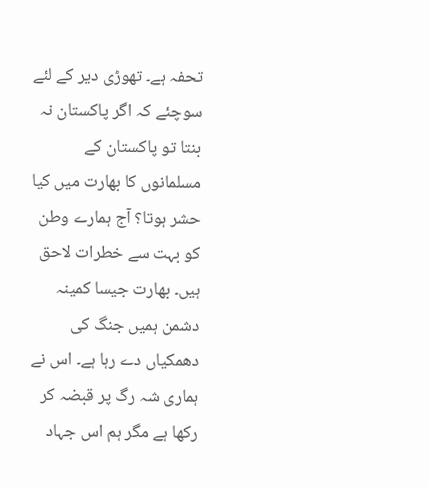تحفہ ہے۔ تھوڑی دیر کے لئے سوچئے کہ اگر پاکستان نہ بنتا تو پاکستان کے مسلمانوں کا بھارت میں کیا حشر ہوتا؟ آج ہمارے وطن کو بہت سے خطرات لاحق ہیں۔ بھارت جیسا کمینہ دشمن ہمیں جنگ کی دھمکیاں دے رہا ہے۔ اس نے ہماری شہ رگ پر قبضہ کر رکھا ہے مگر ہم اس جہاد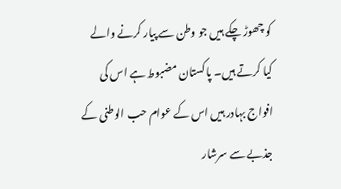کو چھوڑ چکے ہیں جو وطن سے پیار کرنے والے کیا کرتے ہیں۔ پاکستان مضبوط ہے اس کی افواج بہادر ہیں اس کے عوام حب الوطنی کے جذبے سے سرشار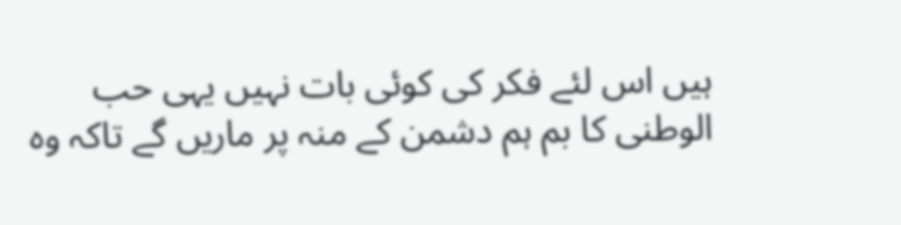ہیں اس لئے فکر کی کوئی بات نہیں یہی حب الوطنی کا بم ہم دشمن کے منہ پر ماریں گے تاکہ وہ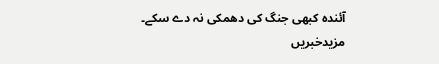آئندہ کبھی جنگ کی دھمکی نہ دے سکے۔
مزیدخبریں